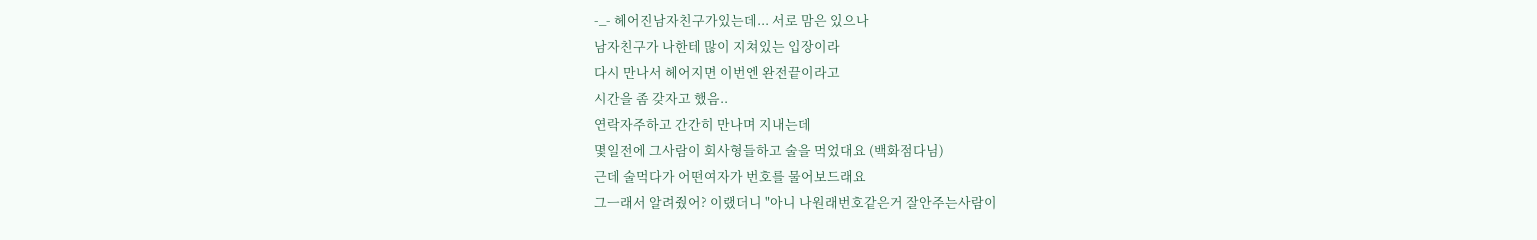-_- 헤어진남자친구가있는데... 서로 맘은 있으나
남자친구가 나한테 많이 지쳐있는 입장이라
다시 만나서 헤어지면 이번엔 완전끝이라고
시간을 좀 갖자고 했음..
연락자주하고 간간히 만나며 지내는데
몇일전에 그사람이 회사형들하고 술을 먹었대요 (백화점다님)
근데 술먹다가 어떤여자가 번호를 물어보드래요
그ㅡ래서 알려줬어? 이랬더니 "아니 나원래번호같은거 잘안주는사람이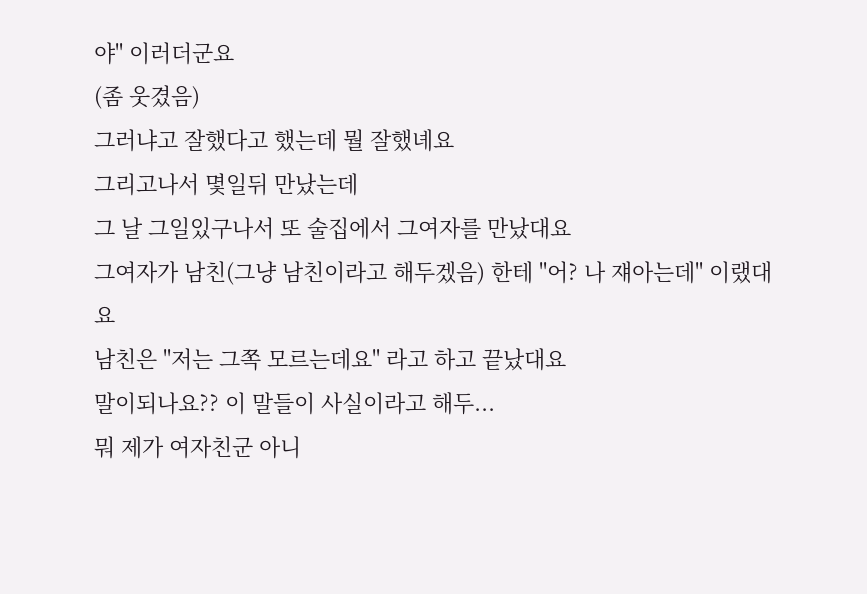야" 이러더군요
(좀 웃겼음)
그러냐고 잘했다고 했는데 뭘 잘했녜요
그리고나서 몇일뒤 만났는데
그 날 그일있구나서 또 술집에서 그여자를 만났대요
그여자가 남친(그냥 남친이라고 해두겠음) 한테 "어? 나 쟤아는데" 이랬대요
남친은 "저는 그쪽 모르는데요" 라고 하고 끝났대요
말이되나요?? 이 말들이 사실이라고 해두...
뭐 제가 여자친군 아니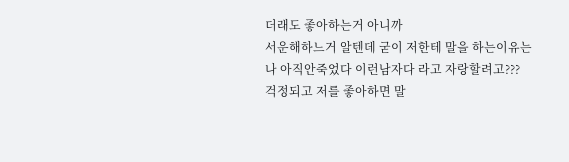더래도 좋아하는거 아니까
서운해하느거 알텐데 굳이 저한테 말을 하는이유는
나 아직안죽었다 이런남자다 라고 자랑할려고???
걱정되고 저를 좋아하면 말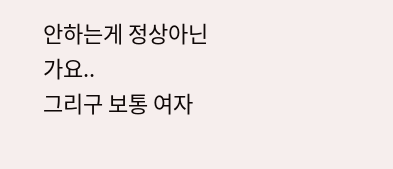안하는게 정상아닌가요..
그리구 보통 여자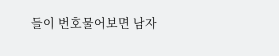들이 번호물어보면 남자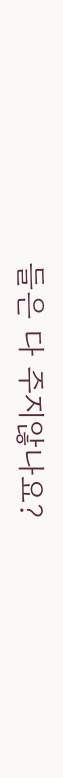들은 다 주지않나요?